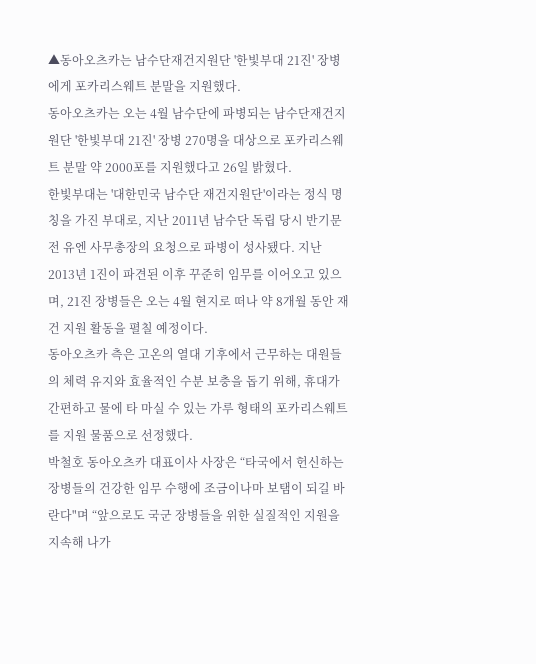▲동아오츠카는 남수단재건지원단 '한빛부대 21진' 장병에게 포카리스웨트 분말을 지원했다.
동아오츠카는 오는 4월 남수단에 파병되는 남수단재건지원단 '한빛부대 21진' 장병 270명을 대상으로 포카리스웨트 분말 약 2000포를 지원했다고 26일 밝혔다.
한빛부대는 '대한민국 남수단 재건지원단'이라는 정식 명칭을 가진 부대로, 지난 2011년 남수단 독립 당시 반기문 전 유엔 사무총장의 요청으로 파병이 성사됐다. 지난 2013년 1진이 파견된 이후 꾸준히 임무를 이어오고 있으며, 21진 장병들은 오는 4월 현지로 떠나 약 8개월 동안 재건 지원 활동을 펼칠 예정이다.
동아오츠카 측은 고온의 열대 기후에서 근무하는 대원들의 체력 유지와 효율적인 수분 보충을 돕기 위해, 휴대가 간편하고 물에 타 마실 수 있는 가루 형태의 포카리스웨트를 지원 물품으로 선정했다.
박철호 동아오츠카 대표이사 사장은 “타국에서 헌신하는 장병들의 건강한 임무 수행에 조금이나마 보탬이 되길 바란다"며 “앞으로도 국군 장병들을 위한 실질적인 지원을 지속해 나가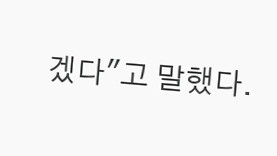겠다"고 말했다.